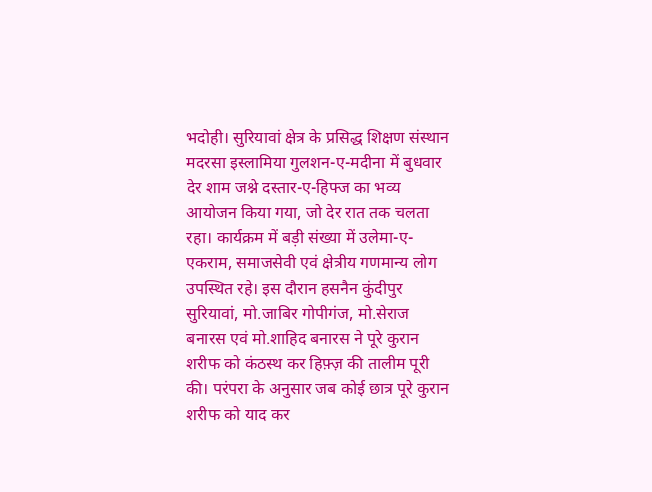भदोही। सुरियावां क्षेत्र के प्रसिद्ध शिक्षण संस्थान मदरसा इस्लामिया गुलशन-ए-मदीना में बुधवार देर शाम जश्ने दस्तार-ए-हिफ्ज का भव्य आयोजन किया गया, जो देर रात तक चलता रहा। कार्यक्रम में बड़ी संख्या में उलेमा-ए-एकराम, समाजसेवी एवं क्षेत्रीय गणमान्य लोग उपस्थित रहे। इस दौरान हसनैन कुंदीपुर सुरियावां, मो.जाबिर गोपीगंज, मो.सेराज बनारस एवं मो.शाहिद बनारस ने पूरे कुरान शरीफ को कंठस्थ कर हिफ़्ज़ की तालीम पूरी की। परंपरा के अनुसार जब कोई छात्र पूरे कुरान शरीफ को याद कर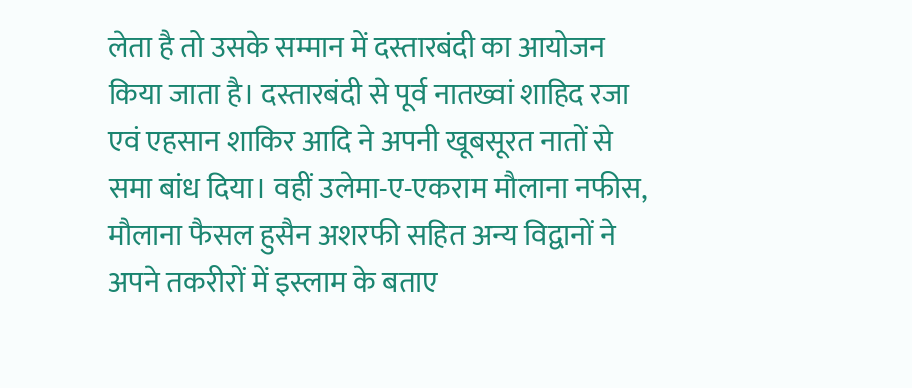लेता है तो उसके सम्मान में दस्तारबंदी का आयोजन किया जाता है। दस्तारबंदी से पूर्व नातख्वां शाहिद रजा एवं एहसान शाकिर आदि ने अपनी खूबसूरत नातों से समा बांध दिया। वहीं उलेमा-ए-एकराम मौलाना नफीस, मौलाना फैसल हुसैन अशरफी सहित अन्य विद्वानों ने अपने तकरीरों में इस्लाम के बताए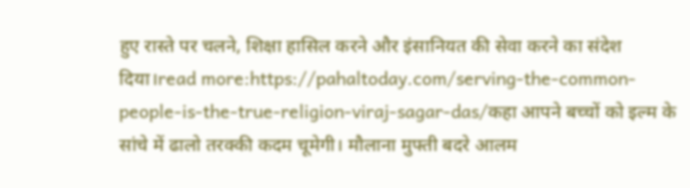हुए रास्ते पर चलने, शिक्षा हासिल करने और इंसानियत की सेवा करने का संदेश दिया।read more:https://pahaltoday.com/serving-the-common-people-is-the-true-religion-viraj-sagar-das/कहा आपने बच्चों को इल्म के सांचे में ढालो तरक्की कदम चूमेगी। मौलाना मुफ्ती बदरे आलम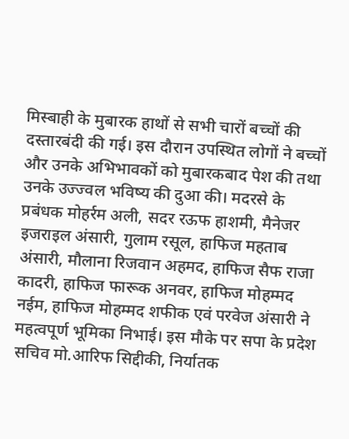मिस्बाही के मुबारक हाथों से सभी चारों बच्चों की दस्तारबंदी की गई। इस दौरान उपस्थित लोगों ने बच्चों और उनके अभिभावकों को मुबारकबाद पेश की तथा उनके उज्ज्वल भविष्य की दुआ की। मदरसे के प्रबंधक मोहर्रम अली, सदर रऊफ हाशमी, मैनेजर इजराइल अंसारी, गुलाम रसूल, हाफिज महताब अंसारी, मौलाना रिजवान अहमद, हाफिज सैफ राजा कादरी, हाफिज फारूक अनवर, हाफिज मोहम्मद नईम, हाफिज मोहम्मद शफीक एवं परवेज अंसारी ने महत्वपूर्ण भूमिका निभाई। इस मौके पर सपा के प्रदेश सचिव मो.आरिफ सिद्दीकी, निर्यातक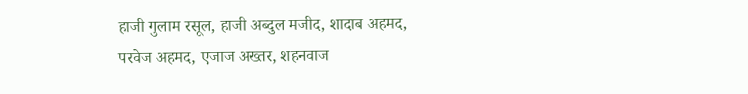हाजी गुलाम रसूल, हाजी अब्दुल मजीद, शादाब अहमद, परवेज अहमद, एजाज अख्तर, शहनवाज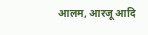आलम, आरजू आदि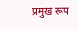प्रमुख रूप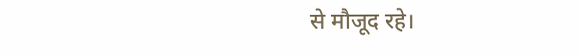से मौजूद रहे।